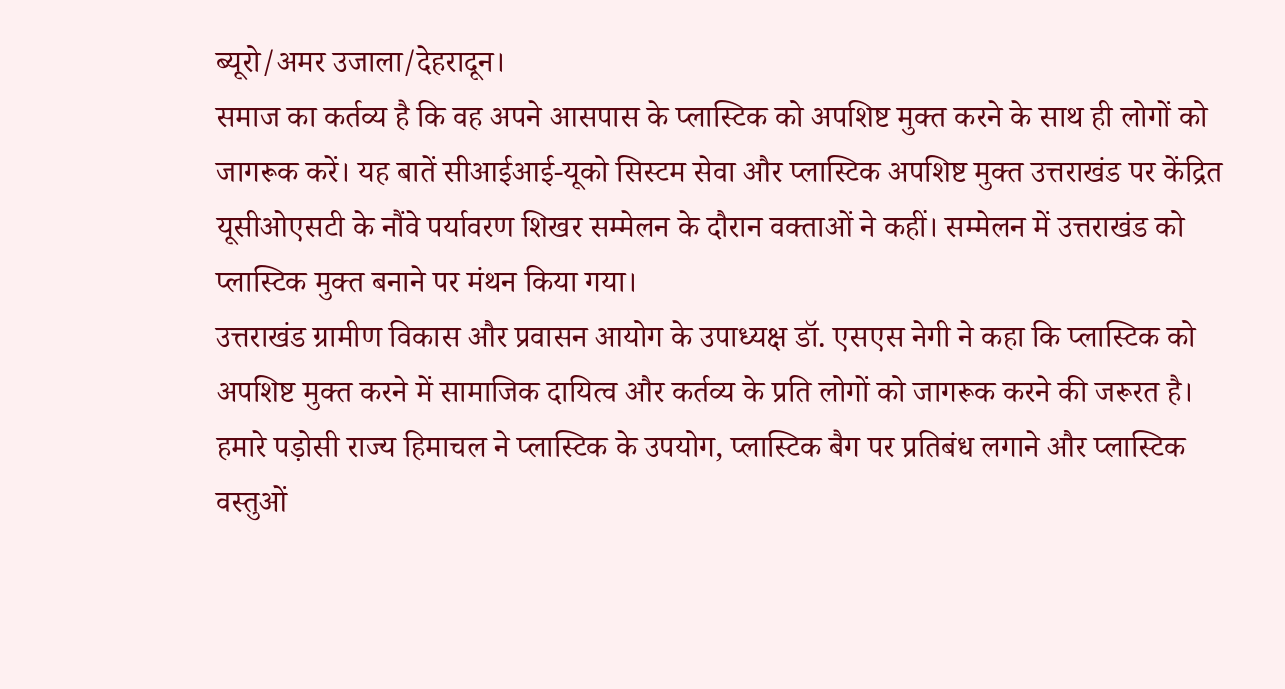ब्यूरो/अमर उजाला/देहरादून।
समाज का कर्तव्य है कि वह अपने आसपास के प्लास्टिक को अपशिष्ट मुक्त करने के साथ ही लोगों को जागरूक करें। यह बातें सीआईआई-यूको सिस्टम सेवा और प्लास्टिक अपशिष्ट मुक्त उत्तराखंड पर केंद्रित यूसीओएसटी के नौंवे पर्यावरण शिखर सम्मेलन के दौरान वक्ताओं ने कहीं। सम्मेलन में उत्तराखंड को प्लास्टिक मुक्त बनाने पर मंथन किया गया।
उत्तराखंड ग्रामीण विकास और प्रवासन आयोग के उपाध्यक्ष डॉ. एसएस नेगी ने कहा कि प्लास्टिक को अपशिष्ट मुक्त करने में सामाजिक दायित्व और कर्तव्य के प्रति लोगों को जागरूक करने की जरूरत है। हमारे पड़ोसी राज्य हिमाचल ने प्लास्टिक के उपयोग, प्लास्टिक बैग पर प्रतिबंध लगाने और प्लास्टिक वस्तुओं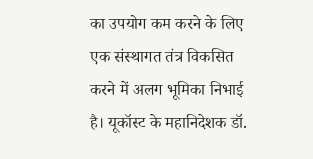का उपयोग कम करने के लिए एक संस्थागत तंत्र विकसित करने में अलग भूमिका निभाई है। यूकॉस्ट के महानिदेशक डॉ.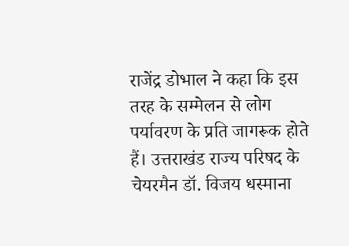राजेंद्र डोभाल ने कहा कि इस तरह के सम्मेलन से लोग पर्यावरण के प्रति जागरूक होते हैं। उत्तराखंड राज्य परिषद के चेयरमैन डॉ. विजय धस्माना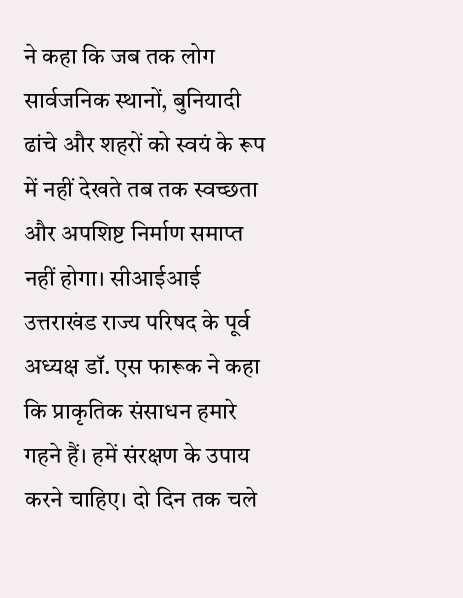ने कहा कि जब तक लोग सार्वजनिक स्थानों, बुनियादी ढांचे और शहरों को स्वयं के रूप में नहीं देखते तब तक स्वच्छता और अपशिष्ट निर्माण समाप्त नहीं होगा। सीआईआई उत्तराखंड राज्य परिषद के पूर्व अध्यक्ष डॉ. एस फारूक ने कहा कि प्राकृतिक संसाधन हमारे गहने हैं। हमें संरक्षण के उपाय करने चाहिए। दो दिन तक चले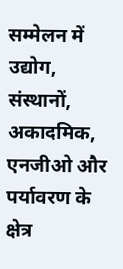सम्मेलन में उद्योग, संस्थानों, अकादमिक, एनजीओ और पर्यावरण के क्षेत्र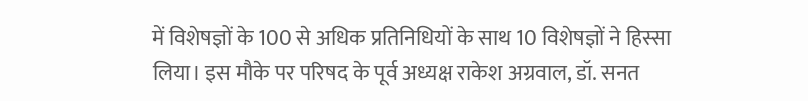में विशेषज्ञों के 100 से अधिक प्रतिनिधियों के साथ 10 विशेषज्ञों ने हिस्सा लिया। इस मौके पर परिषद के पूर्व अध्यक्ष राकेश अग्रवाल, डॉ. सनत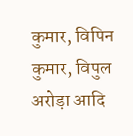कुमार, विपिन कुमार, विपुल अरोड़ा आदि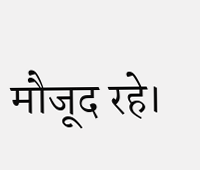मौजूद रहे।